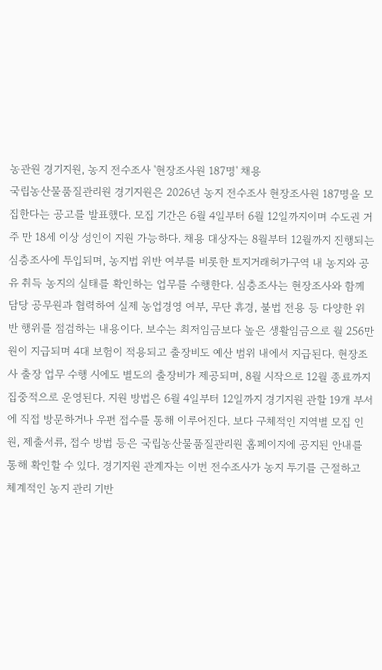농관원 경기지원, 농지 전수조사 '현장조사원 187명' 채용
국립농산물품질관리원 경기지원은 2026년 농지 전수조사 현장조사원 187명을 모집한다는 공고를 발표했다. 모집 기간은 6월 4일부터 6월 12일까지이며 수도권 거주 만 18세 이상 성인이 지원 가능하다. 채용 대상자는 8월부터 12월까지 진행되는 심층조사에 투입되며, 농지법 위반 여부를 비롯한 토지거래허가구역 내 농지와 공유 취득 농지의 실태를 확인하는 업무를 수행한다. 심층조사는 현장조사와 함께 담당 공무원과 협력하여 실제 농업경영 여부, 무단 휴경, 불법 전용 등 다양한 위반 행위를 점검하는 내용이다. 보수는 최저임금보다 높은 생활임금으로 월 256만원이 지급되며 4대 보험이 적용되고 출장비도 예산 범위 내에서 지급된다. 현장조사 출장 업무 수행 시에도 별도의 출장비가 제공되며, 8월 시작으로 12월 종료까지 집중적으로 운영된다. 지원 방법은 6월 4일부터 12일까지 경기지원 관할 19개 부서에 직접 방문하거나 우편 접수를 통해 이루어진다. 보다 구체적인 지역별 모집 인원, 제출서류, 접수 방법 등은 국립농산물품질관리원 홈페이지에 공지된 안내를 통해 확인할 수 있다. 경기지원 관계자는 이번 전수조사가 농지 투기를 근절하고 체계적인 농지 관리 기반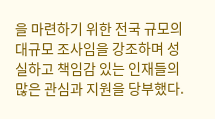을 마련하기 위한 전국 규모의 대규모 조사임을 강조하며 성실하고 책임감 있는 인재들의 많은 관심과 지원을 당부했다.